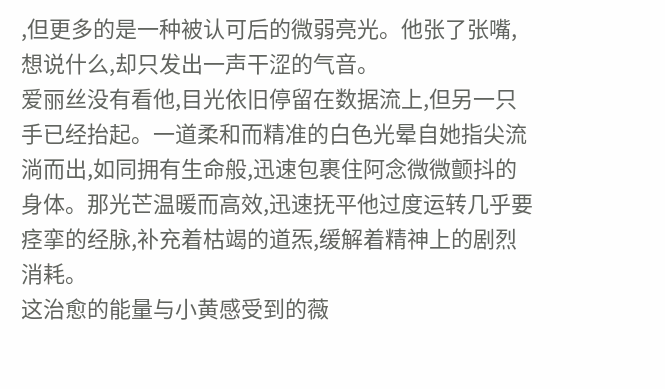,但更多的是一种被认可后的微弱亮光。他张了张嘴,想说什么,却只发出一声干涩的气音。
爱丽丝没有看他,目光依旧停留在数据流上,但另一只手已经抬起。一道柔和而精准的白色光晕自她指尖流淌而出,如同拥有生命般,迅速包裹住阿念微微颤抖的身体。那光芒温暖而高效,迅速抚平他过度运转几乎要痉挛的经脉,补充着枯竭的道炁,缓解着精神上的剧烈消耗。
这治愈的能量与小黄感受到的薇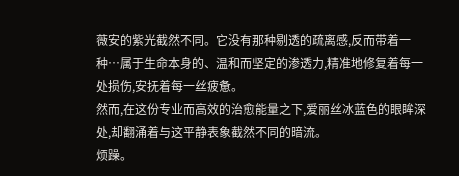薇安的紫光截然不同。它没有那种剔透的疏离感,反而带着一种…属于生命本身的、温和而坚定的渗透力,精准地修复着每一处损伤,安抚着每一丝疲惫。
然而,在这份专业而高效的治愈能量之下,爱丽丝冰蓝色的眼眸深处,却翻涌着与这平静表象截然不同的暗流。
烦躁。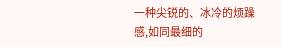一种尖锐的、冰冷的烦躁感,如同最细的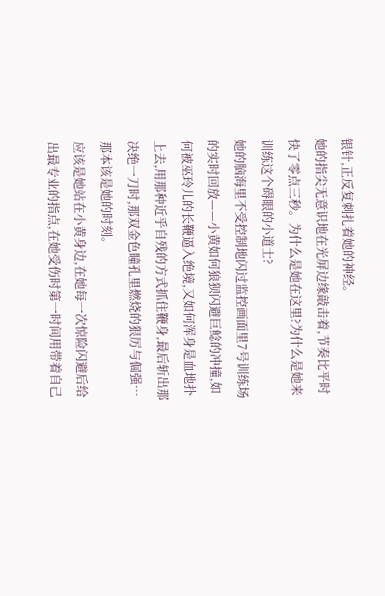银针,正反复刺扎着她的神经。
她的指尖无意识地在光屏边缘敲击着,节奏比平时快了零点三秒。为什么是她在这里?为什么是她来训练这个碍眼的小道士?
她的脑海里不受控制地闪过监控画面里7号训练场的实时回放——小黄如何狼狈闪避巨鲶的冲撞,如何被巫玲儿的长鞭逼入绝境,又如何浑身是血地扑上去,用那种近乎自残的方式抓住鞭身,最后斩出那决绝一刀时,那双金色瞳孔里燃烧的狠厉与倔强…
那本该是她的时刻。
应该是她站在小黄身边,在她每一次惊险闪避后给出最专业的指点,在她受伤时第一时间用带着自己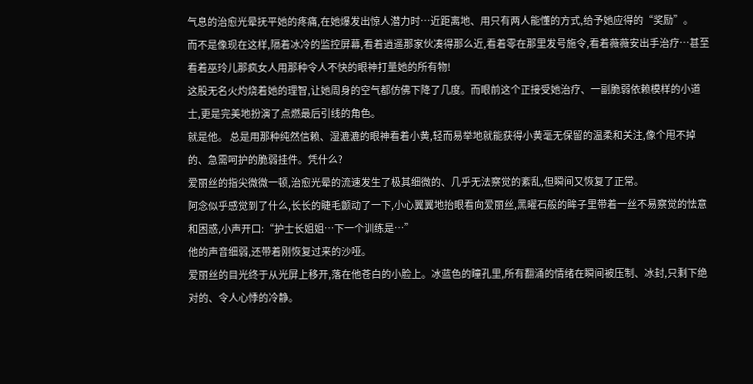气息的治愈光晕抚平她的疼痛,在她爆发出惊人潜力时…近距离地、用只有两人能懂的方式,给予她应得的“奖励”。
而不是像现在这样,隔着冰冷的监控屏幕,看着逍遥那家伙凑得那么近,看着零在那里发号施令,看着薇薇安出手治疗…甚至看着巫玲儿那疯女人用那种令人不快的眼神打量她的所有物!
这股无名火灼烧着她的理智,让她周身的空气都仿佛下降了几度。而眼前这个正接受她治疗、一副脆弱依赖模样的小道士,更是完美地扮演了点燃最后引线的角色。
就是他。 总是用那种纯然信赖、湿漉漉的眼神看着小黄,轻而易举地就能获得小黄毫无保留的温柔和关注,像个甩不掉的、急需呵护的脆弱挂件。凭什么?
爱丽丝的指尖微微一顿,治愈光晕的流速发生了极其细微的、几乎无法察觉的紊乱,但瞬间又恢复了正常。
阿念似乎感觉到了什么,长长的睫毛颤动了一下,小心翼翼地抬眼看向爱丽丝,黑曜石般的眸子里带着一丝不易察觉的怯意和困惑,小声开口:“护士长姐姐…下一个训练是…”
他的声音细弱,还带着刚恢复过来的沙哑。
爱丽丝的目光终于从光屏上移开,落在他苍白的小脸上。冰蓝色的瞳孔里,所有翻涌的情绪在瞬间被压制、冰封,只剩下绝对的、令人心悸的冷静。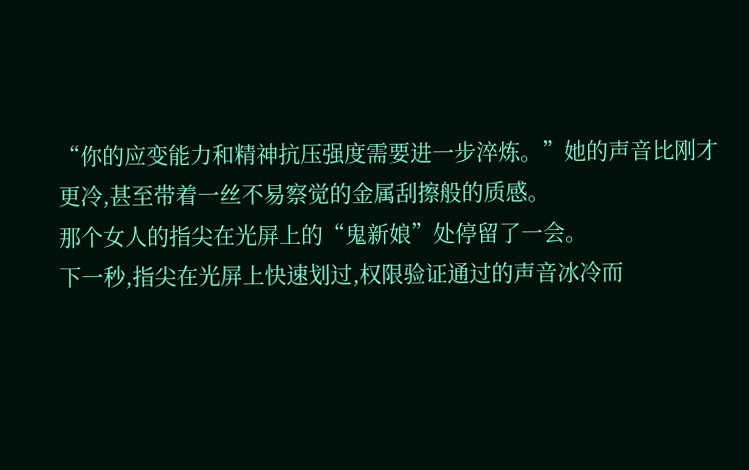“你的应变能力和精神抗压强度需要进一步淬炼。”她的声音比刚才更冷,甚至带着一丝不易察觉的金属刮擦般的质感。
那个女人的指尖在光屏上的“鬼新娘”处停留了一会。
下一秒,指尖在光屏上快速划过,权限验证通过的声音冰冷而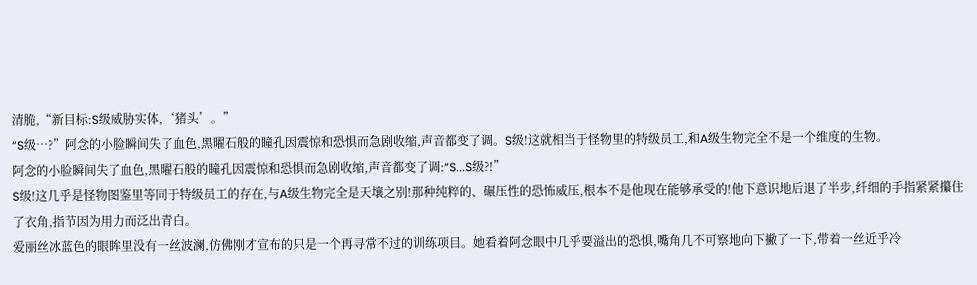清脆,“新目标:S级威胁实体,‘猪头’。”
“S级…?”阿念的小脸瞬间失了血色,黑曜石般的瞳孔因震惊和恐惧而急剧收缩,声音都变了调。S级!这就相当于怪物里的特级员工,和A级生物完全不是一个维度的生物。
阿念的小脸瞬间失了血色,黑曜石般的瞳孔因震惊和恐惧而急剧收缩,声音都变了调:“S...S级?!”
S级!这几乎是怪物图鉴里等同于特级员工的存在,与A级生物完全是天壤之别!那种纯粹的、碾压性的恐怖威压,根本不是他现在能够承受的!他下意识地后退了半步,纤细的手指紧紧攥住了衣角,指节因为用力而泛出青白。
爱丽丝冰蓝色的眼眸里没有一丝波澜,仿佛刚才宣布的只是一个再寻常不过的训练项目。她看着阿念眼中几乎要溢出的恐惧,嘴角几不可察地向下撇了一下,带着一丝近乎冷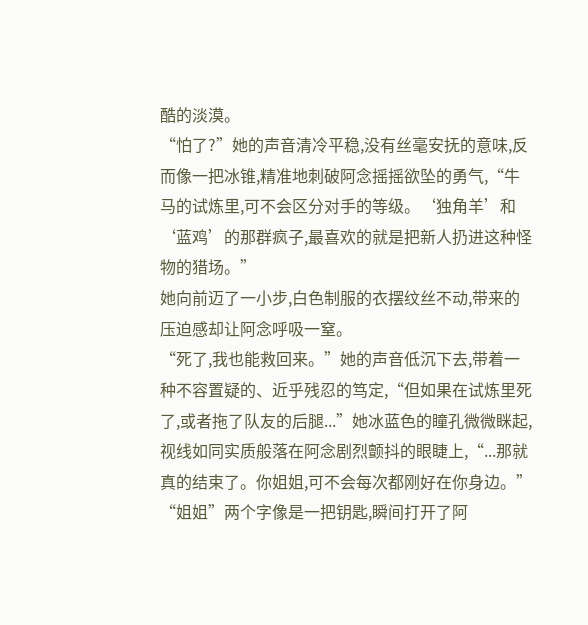酷的淡漠。
“怕了?”她的声音清冷平稳,没有丝毫安抚的意味,反而像一把冰锥,精准地刺破阿念摇摇欲坠的勇气,“牛马的试炼里,可不会区分对手的等级。‘独角羊’和‘蓝鸡’的那群疯子,最喜欢的就是把新人扔进这种怪物的猎场。”
她向前迈了一小步,白色制服的衣摆纹丝不动,带来的压迫感却让阿念呼吸一窒。
“死了,我也能救回来。”她的声音低沉下去,带着一种不容置疑的、近乎残忍的笃定,“但如果在试炼里死了,或者拖了队友的后腿...”她冰蓝色的瞳孔微微眯起,视线如同实质般落在阿念剧烈颤抖的眼睫上,“...那就真的结束了。你姐姐,可不会每次都刚好在你身边。”
“姐姐”两个字像是一把钥匙,瞬间打开了阿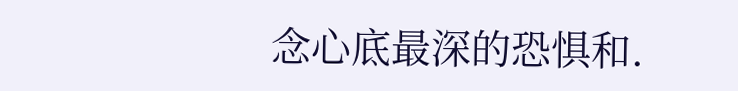念心底最深的恐惧和.